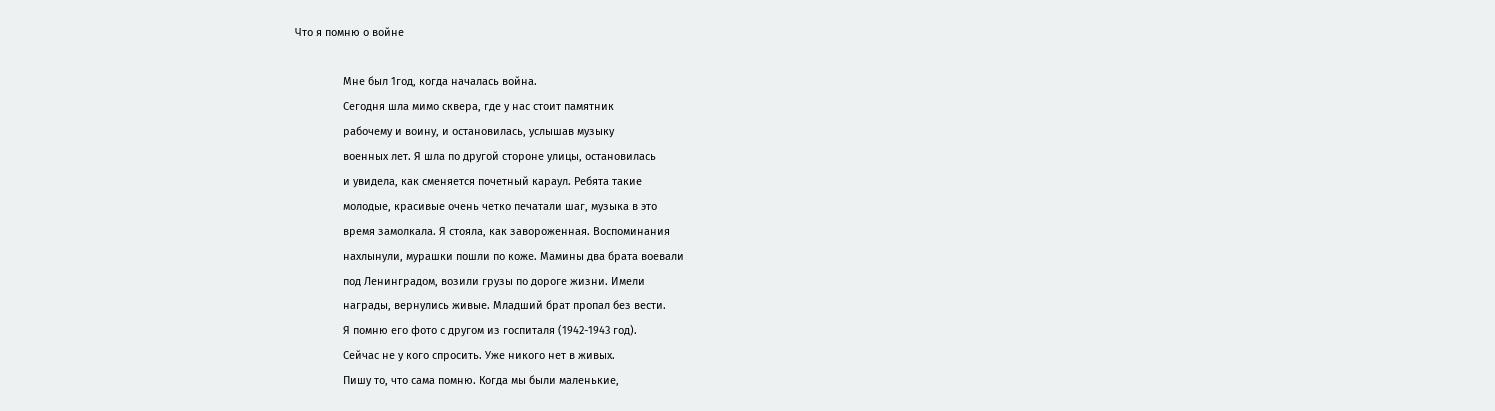Что я помню о войне

                Мне был 1год, когда началась война.
                Сегодня шла мимо сквера, где у нас стоит памятник
                рабочему и воину, и остановилась, услышав музыку
                военных лет. Я шла по другой стороне улицы, остановилась
                и увидела, как сменяется почетный караул. Ребята такие
                молодые, красивые очень четко печатали шаг, музыка в это
                время замолкала. Я стояла, как завороженная. Воспоминания
                нахлынули, мурашки пошли по коже. Мамины два брата воевали
                под Ленинградом, возили грузы по дороге жизни. Имели
                награды, вернулись живые. Младший брат пропал без вести.
                Я помню его фото с другом из госпиталя (1942-1943 год).
                Сейчас не у кого спросить. Уже никого нет в живых.
                Пишу то, что сама помню. Когда мы были маленькие,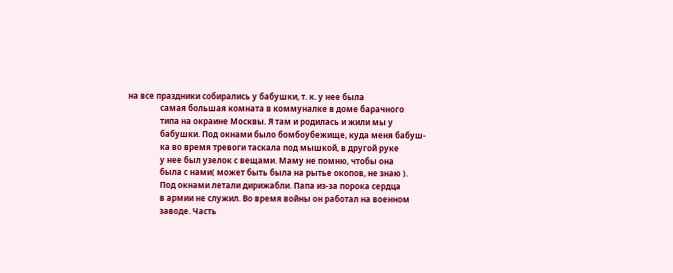на все праздники собирались у бабушки, т. к. у нее была
                самая большая комната в коммуналке в доме барачного
                типа на окраине Москвы. Я там и родилась и жили мы у
                бабушки. Под окнами было бомбоубежище, куда меня бабуш-
                ка во время тревоги таскала под мышкой, в другой руке
                у нее был узелок с вещами. Маму не помню, чтобы она
                была с нами( может быть была на рытье окопов, не знаю ).
                Под окнами летали дирижабли. Папа из-за порока сердца
                в армии не служил. Во время войны он работал на военном
                заводе. Часть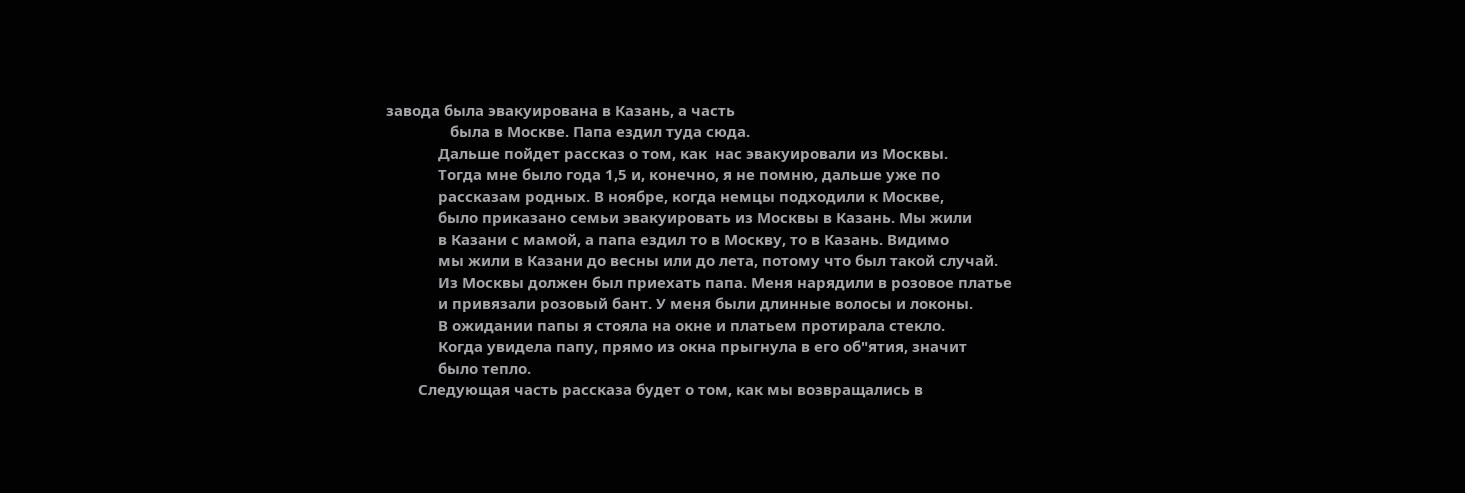завода была эвакуирована в Казань, а часть
                была в Москве. Папа ездил туда сюда.
             Дальше пойдет рассказ о том, как  нас эвакуировали из Москвы.
             Тогда мне было года 1,5 и, конечно, я не помню, дальше уже по
             рассказам родных. В ноябре, когда немцы подходили к Москве,
             было приказано семьи эвакуировать из Москвы в Казань. Мы жили
             в Казани с мамой, а папа ездил то в Москву, то в Казань. Видимо
             мы жили в Казани до весны или до лета, потому что был такой случай.
             Из Москвы должен был приехать папа. Меня нарядили в розовое платье
             и привязали розовый бант. У меня были длинные волосы и локоны.
             В ожидании папы я стояла на окне и платьем протирала стекло.
             Когда увидела папу, прямо из окна прыгнула в его об"ятия, значит
             было тепло.
        Следующая часть рассказа будет о том, как мы возвращались в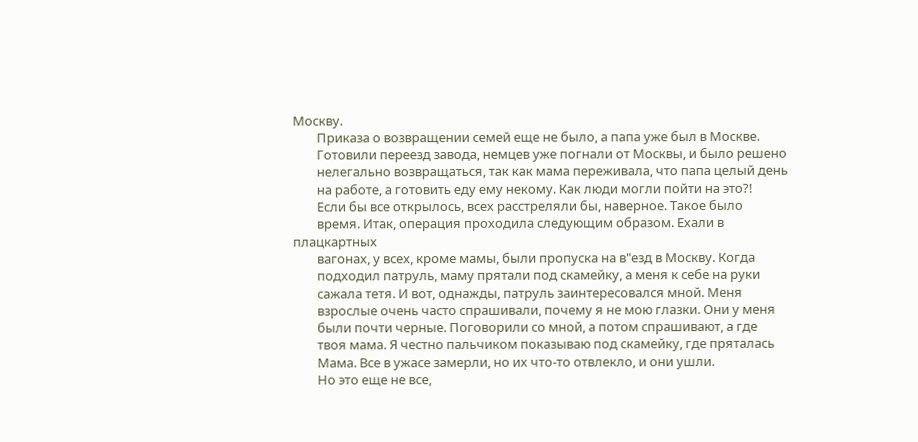Москву.
        Приказа о возвращении семей еще не было, а папа уже был в Москве.
        Готовили переезд завода, немцев уже погнали от Москвы, и было решено
        нелегально возвращаться, так как мама переживала, что папа целый день
        на работе, а готовить еду ему некому. Как люди могли пойти на это?!
        Если бы все открылось, всех расстреляли бы, наверное. Такое было
        время. Итак, операция проходила следующим образом. Ехали в плацкартных
        вагонах, у всех, кроме мамы, были пропуска на в"езд в Москву. Когда
        подходил патруль, маму прятали под скамейку, а меня к себе на руки
        сажала тетя. И вот, однажды, патруль заинтересовался мной. Меня
        взрослые очень часто спрашивали, почему я не мою глазки. Они у меня
        были почти черные. Поговорили со мной, а потом спрашивают, а где
        твоя мама. Я честно пальчиком показываю под скамейку, где пряталась
        Мама. Все в ужасе замерли, но их что-то отвлекло, и они ушли.
        Но это еще не все,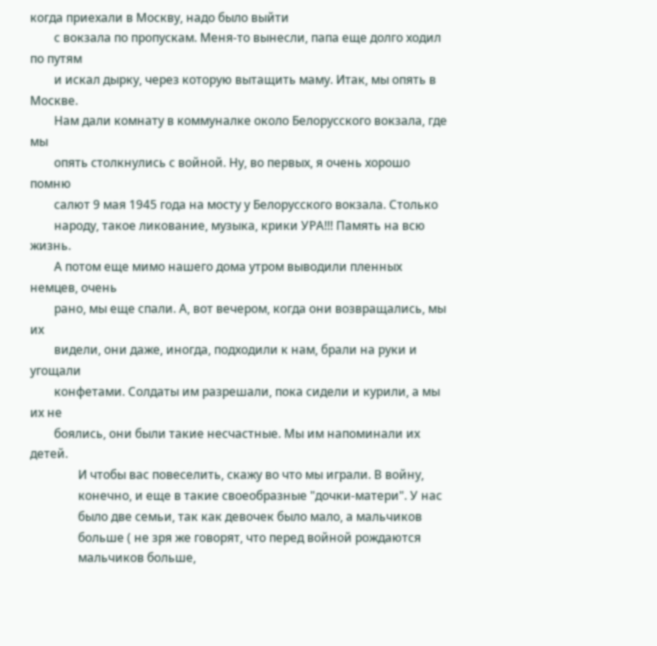когда приехали в Москву, надо было выйти
        с вокзала по пропускам. Меня-то вынесли, папа еще долго ходил по путям
        и искал дырку, через которую вытащить маму. Итак, мы опять в Москве.
        Нам дали комнату в коммуналке около Белорусского вокзала, где мы
        опять столкнулись с войной. Ну, во первых, я очень хорошо помню
        салют 9 мая 1945 года на мосту у Белорусского вокзала. Столько
        народу, такое ликование, музыка, крики УРА!!! Память на всю жизнь.
        А потом еще мимо нашего дома утром выводили пленных немцев, очень
        рано, мы еще спали. А, вот вечером, когда они возвращались, мы их
        видели, они даже, иногда, подходили к нам, брали на руки и угощали
        конфетами. Солдаты им разрешали, пока сидели и курили, а мы их не
        боялись, они были такие несчастные. Мы им напоминали их детей.
                И чтобы вас повеселить, скажу во что мы играли. В войну,
                конечно, и еще в такие своеобразные "дочки-матери". У нас
                было две семьи, так как девочек было мало, а мальчиков
                больше ( не зря же говорят, что перед войной рождаются
                мальчиков больше,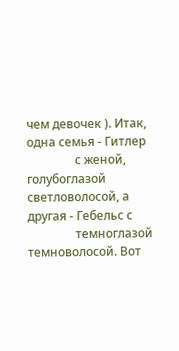чем девочек ). Итак, одна семья - Гитлер
                с женой, голубоглазой светловолосой, а другая - Гебельс с
                темноглазой темноволосой. Вот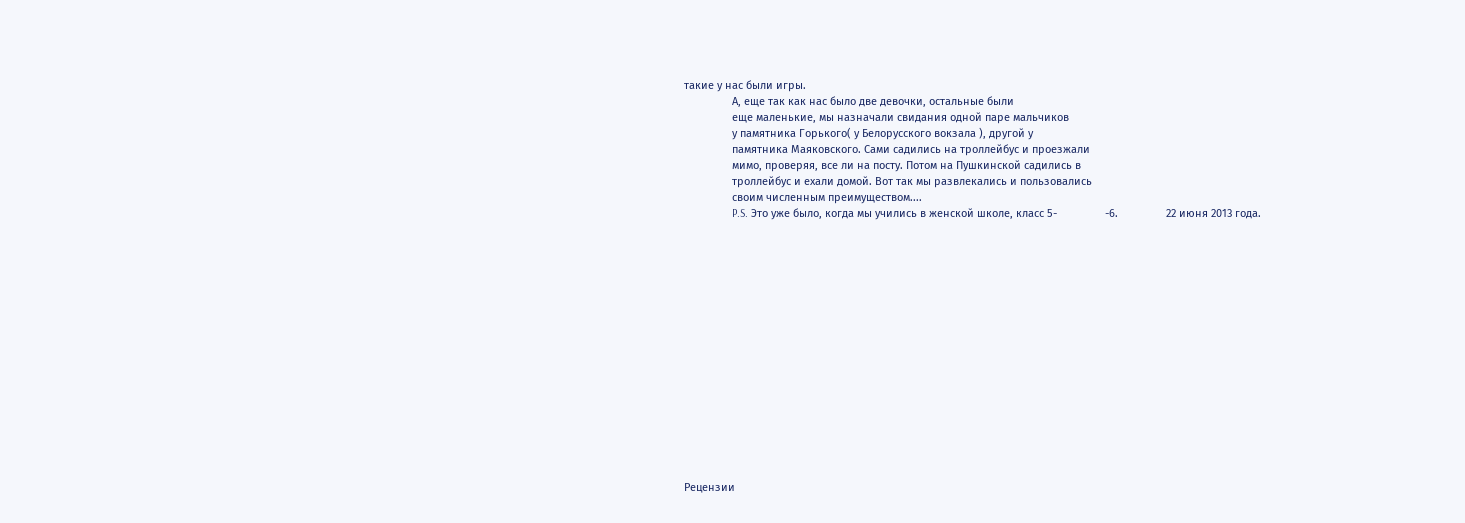такие у нас были игры.
                А, еще так как нас было две девочки, остальные были
                еще маленькие, мы назначали свидания одной паре мальчиков
                у памятника Горького( у Белорусского вокзала ), другой у
                памятника Маяковского. Сами садились на троллейбус и проезжали
                мимо, проверяя, все ли на посту. Потом на Пушкинской садились в
                троллейбус и ехали домой. Вот так мы развлекались и пользовались
                своим численным преимуществом....
                P.S. Это уже было, когда мы учились в женской школе, класс 5-                -6.                22 июня 2013 года.
















Рецензии